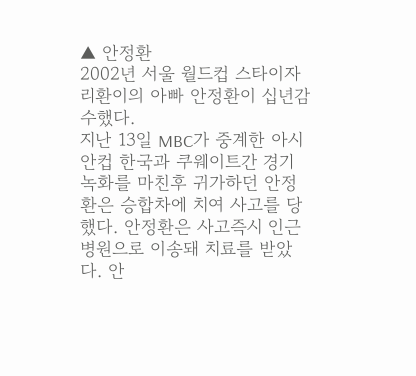▲ 안정환
2002년 서울 월드컵 스타이자 리환이의 아빠 안정환이 십년감수했다.
지난 13일 MBC가 중계한 아시안컵 한국과 쿠웨이트간 경기 녹화를 마친후 귀가하던 안정환은 승합차에 치여 사고를 당했다. 안정환은 사고즉시 인근 병원으로 이송돼 치료를 받았다. 안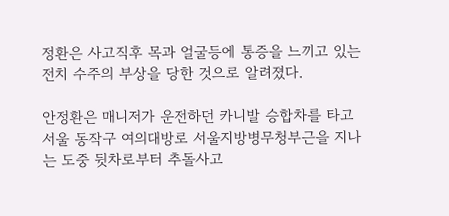정환은 사고직후 목과 얼굴등에 통증을 느끼고 있는 전치 수주의 부상을 당한 것으로 알려졌다.

안정환은 매니저가 운전하던 카니발 승합차를 타고 서울 동작구 여의대방로 서울지방병무청부근을 지나는 도중 뒷차로부터 추돌사고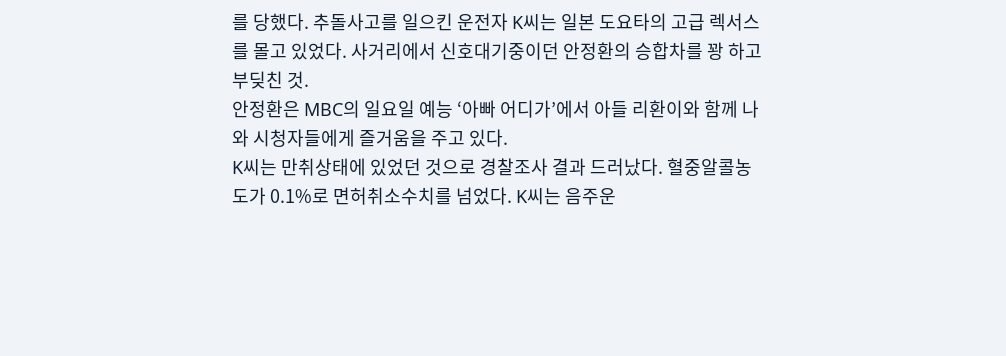를 당했다. 추돌사고를 일으킨 운전자 K씨는 일본 도요타의 고급 렉서스를 몰고 있었다. 사거리에서 신호대기중이던 안정환의 승합차를 꽝 하고 부딪친 것.
안정환은 MBC의 일요일 예능 ‘아빠 어디가’에서 아들 리환이와 함께 나와 시청자들에게 즐거움을 주고 있다.
K씨는 만취상태에 있었던 것으로 경찰조사 결과 드러났다. 혈중알콜농도가 0.1%로 면허취소수치를 넘었다. K씨는 음주운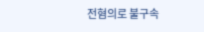전혐의로 불구속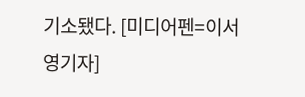기소됐다. [미디어펜=이서영기자]